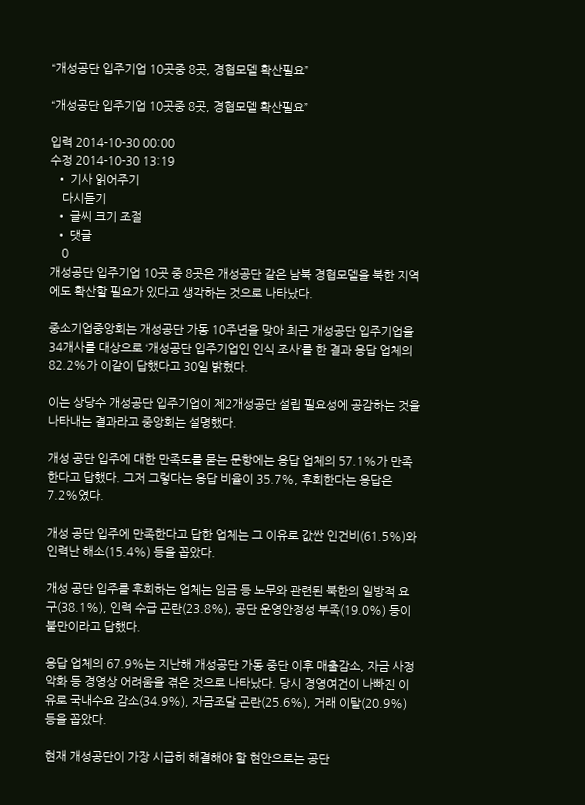“개성공단 입주기업 10곳중 8곳, 경협모델 확산필요”

“개성공단 입주기업 10곳중 8곳, 경협모델 확산필요”

입력 2014-10-30 00:00
수정 2014-10-30 13:19
  • 기사 읽어주기
    다시듣기
  • 글씨 크기 조절
  • 댓글
    0
개성공단 입주기업 10곳 중 8곳은 개성공단 같은 남북 경협모델을 북한 지역에도 확산할 필요가 있다고 생각하는 것으로 나타났다.

중소기업중앙회는 개성공단 가동 10주년을 맞아 최근 개성공단 입주기업을 34개사를 대상으로 ‘개성공단 입주기업인 인식 조사’를 한 결과 응답 업체의 82.2%가 이같이 답했다고 30일 밝혔다.

이는 상당수 개성공단 입주기업이 제2개성공단 설립 필요성에 공감하는 것을 나타내는 결과라고 중앙회는 설명했다.

개성 공단 입주에 대한 만족도를 묻는 문항에는 응답 업체의 57.1%가 만족한다고 답했다. 그저 그렇다는 응답 비율이 35.7%, 후회한다는 응답은 7.2%였다.

개성 공단 입주에 만족한다고 답한 업체는 그 이유로 값싼 인건비(61.5%)와 인력난 해소(15.4%) 등을 꼽았다.

개성 공단 입주를 후회하는 업체는 임금 등 노무와 관련된 북한의 일방적 요구(38.1%), 인력 수급 곤란(23.8%), 공단 운영안정성 부족(19.0%) 등이 불만이라고 답했다.

응답 업체의 67.9%는 지난해 개성공단 가동 중단 이후 매출감소, 자금 사정 악화 등 경영상 어려움을 겪은 것으로 나타났다. 당시 경영여건이 나빠진 이유로 국내수요 감소(34.9%), 자금조달 곤란(25.6%), 거래 이탈(20.9%) 등을 꼽았다.

현재 개성공단이 가장 시급히 해결해야 할 현안으로는 공단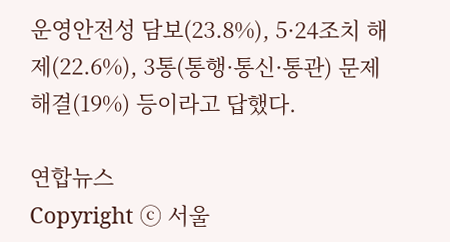운영안전성 담보(23.8%), 5·24조치 해제(22.6%), 3통(통행·통신·통관) 문제 해결(19%) 등이라고 답했다.

연합뉴스
Copyright ⓒ 서울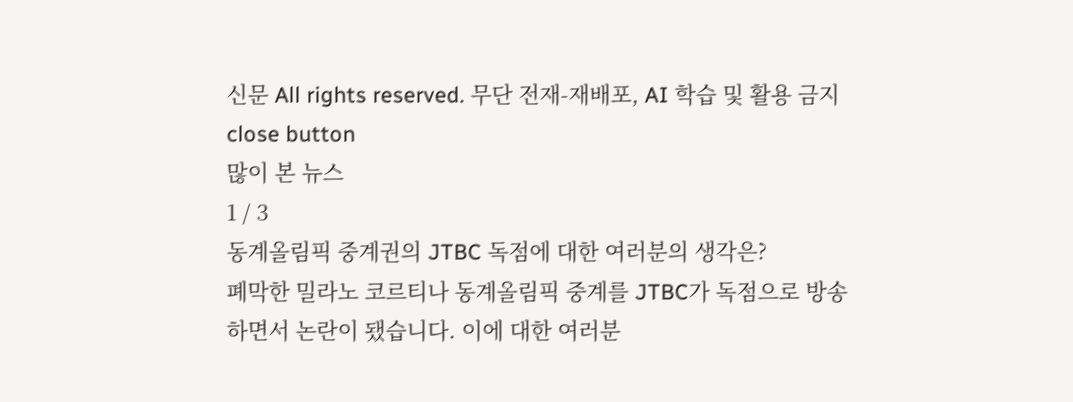신문 All rights reserved. 무단 전재-재배포, AI 학습 및 활용 금지
close button
많이 본 뉴스
1 / 3
동계올림픽 중계권의 JTBC 독점에 대한 여러분의 생각은?
폐막한 밀라노 코르티나 동계올림픽 중계를 JTBC가 독점으로 방송하면서 논란이 됐습니다. 이에 대한 여러분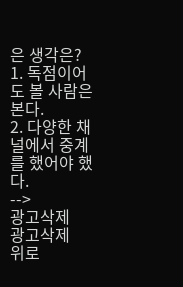은 생각은?
1. 독점이어도 볼 사람은 본다.
2. 다양한 채널에서 중계를 했어야 했다.
-->
광고삭제
광고삭제
위로